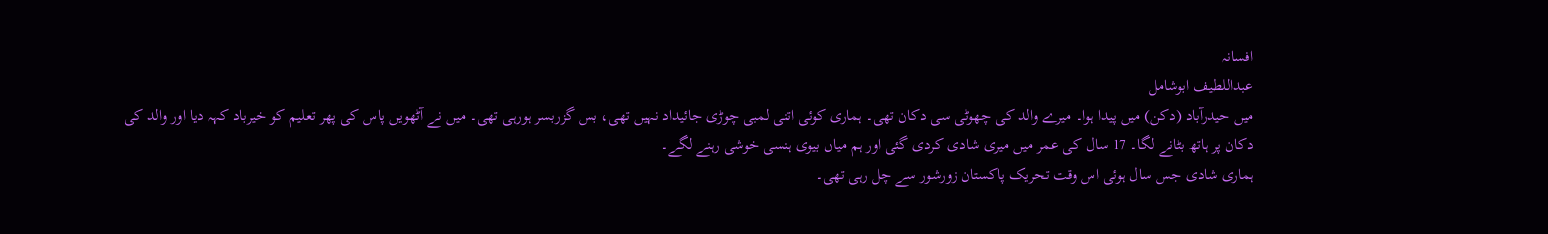افسانہ
عبداللطیف ابوشامل
میں حیدرآباد (دکن) میں پیدا ہوا۔ میرے والد کی چھوٹی سی دکان تھی۔ ہماری کوئی اتنی لمبی چوڑی جائیداد نہیں تھی، بس گزربسر ہورہی تھی۔ میں نے آٹھویں پاس کی پھر تعلیم کو خیرباد کہہ دیا اور والد کی دکان پر ہاتھ بٹانے لگا۔ 17 سال کی عمر میں میری شادی کردی گئی اور ہم میاں بیوی ہنسی خوشی رہنے لگے۔
ہماری شادی جس سال ہوئی اس وقت تحریک پاکستان زورشور سے چل رہی تھی۔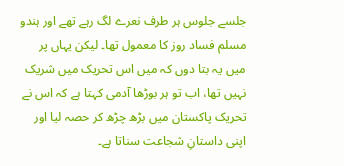جلسے جلوس ہر طرف نعرے لگ رہے تھے اور ہندو مسلم فساد روز کا معمول تھا۔ لیکن یہاں پر میں یہ بتا دوں کہ میں اس تحریک میں شریک نہیں تھا، اب تو ہر بوڑھا آدمی کہتا ہے کہ اس نے تحریک پاکستان میں بڑھ چڑھ کر حصہ لیا اور اپنی داستانِ شجاعت سناتا ہے۔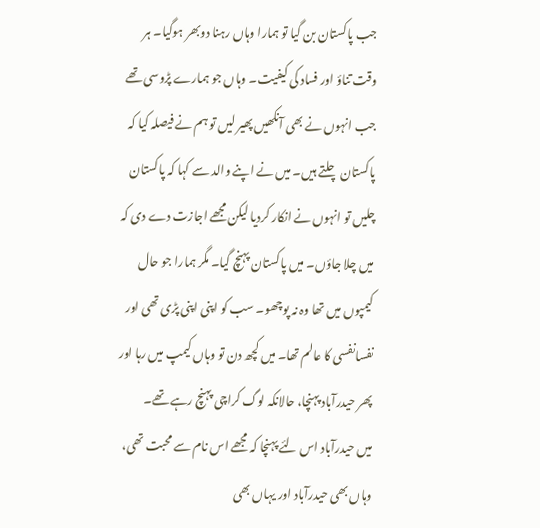جب پاکستان بن گیا تو ہمارا وہاں رہنا دوبھر ہوگیا۔ ہر وقت تناؤ اور فساد کی کیفیت۔ وہاں جو ہمارے پڑوسی تھے جب انہوں نے بھی آنکھیں پھیر لیں تو ہم نے فیصلہ کیا کہ پاکستان چلتے ہیں۔ میں نے اپنے والد سے کہا کہ پاکستان چلیں تو انہوں نے انکار کردیا لیکن مجھے اجازت دے دی کہ میں چلا جاؤں۔ میں پاکستان پہنچ گیا۔ مگر ہمارا جو حال کیمپوں میں تھا وہ نہ پوچھو۔ سب کو اپنی اپنی پڑی تھی اور نفسانفسی کا عالم تھا۔ میں کچھ دن تو وہاں کیمپ میں رہا اور پھر حیدرآباد پہنچا، حالانکہ لوگ کراچی پہنچ رہے تھے۔
میں حیدرآباد اس لئے پہنچا کہ مجھے اس نام سے محبت تھی، وہاں بھی حیدرآباد اور یہاں بھی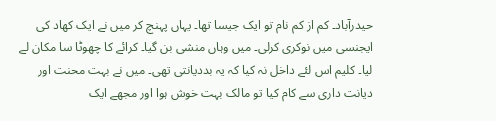حیدرآباد۔ کم از کم نام تو ایک جیسا تھا۔ یہاں پہنچ کر میں نے ایک کھاد کی ایجنسی میں نوکری کرلی۔ میں وہاں منشی بن گیا۔ کرائے کا چھوٹا سا مکان لے لیا۔ کلیم اس لئے داخل نہ کیا کہ یہ بددیانتی تھی۔ میں نے بہت محنت اور دیانت داری سے کام کیا تو مالک بہت خوش ہوا اور مجھے ایک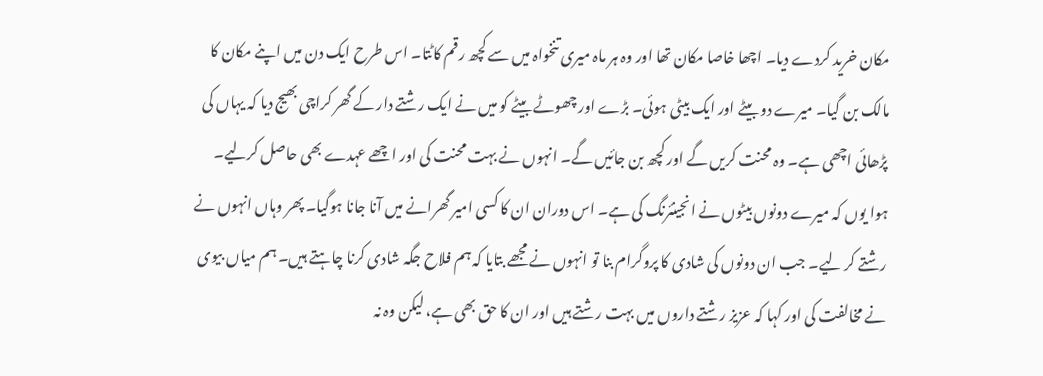مکان خرید کردے دیا۔ اچھا خاصا مکان تھا اور وہ ہر ماہ میری تنخواہ میں سے کچھ رقم کاٹتا۔ اس طرح ایک دن میں اپنے مکان کا مالک بن گیا۔ میرے دو بیٹے اور ایک بیٹی ہوئی۔ بڑے اور چھوٹے بیٹے کو میں نے ایک رشتے دار کے گھر کراچی بھیج دیا کہ یہاں کی پڑھائی اچھی ہے۔ وہ محنت کریں گے اور کچھ بن جائیں گے۔ انہوں نے بہت محنت کی اور اچھے عہدے بھی حاصل کرلیے۔
ہوا یوں کہ میرے دونوں بیٹوں نے انجینئرنگ کی ہے۔ اس دوران ان کا کسی امیر گھرانے میں آنا جانا ہوگیا۔ پھر وہاں انہوں نے رشتے کر لیے۔ جب ان دونوں کی شادی کا پروگرام بنا تو انہوں نے مجھے بتایا کہ ہم فلاح جگہ شادی کرنا چاہتے ہیں۔ ہم میاں بیوی نے مخالفت کی اور کہا کہ عزیز رشتے داروں میں بہت رشتے ہیں اور ان کا حق بھی ہے، لیکن وہ نہ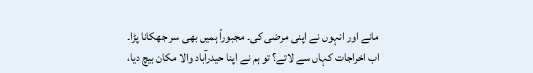مانے اور انہوں نے اپنی مرضی کی۔ مجبوراً ہمیں بھی سر جھکانا پڑا۔
اب اخراجات کہاں سے لاتے؟ تو ہم نے اپنا حیدرآباد والا مکان بیچ دیا،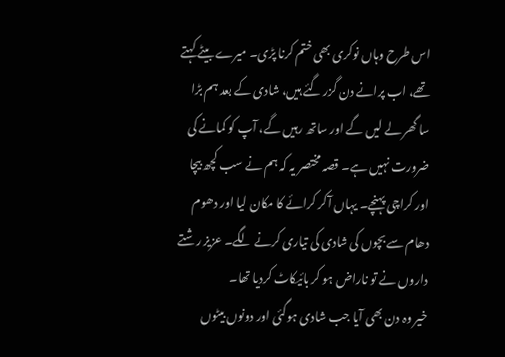اس طرح وہاں نوکری بھی ختم کرنا پڑی۔ میرے بیٹے کہتے تھے، اب پرانے دن گزر گئے ہیں، شادی کے بعد ہم بڑا سا گھر لے لیں گے اور ساتھ رہیں گے، آپ کو کمانے کی ضرورت نہیں ہے۔ قصہ مختصر یہ کہ ہم نے سب کچھ بیچا اور کراچی پہنچے۔ یہاں آکر کرائے کا مکان لیا اور دھوم دھام سے بچوں کی شادی کی تیاری کرنے لگے۔ عزیز رشتے داروں نے تو ناراض ہو کر بائیکاٹ کردیا تھا۔
خیر وہ دن بھی آیا جب شادی ہوگئی اور دونوں بیٹوں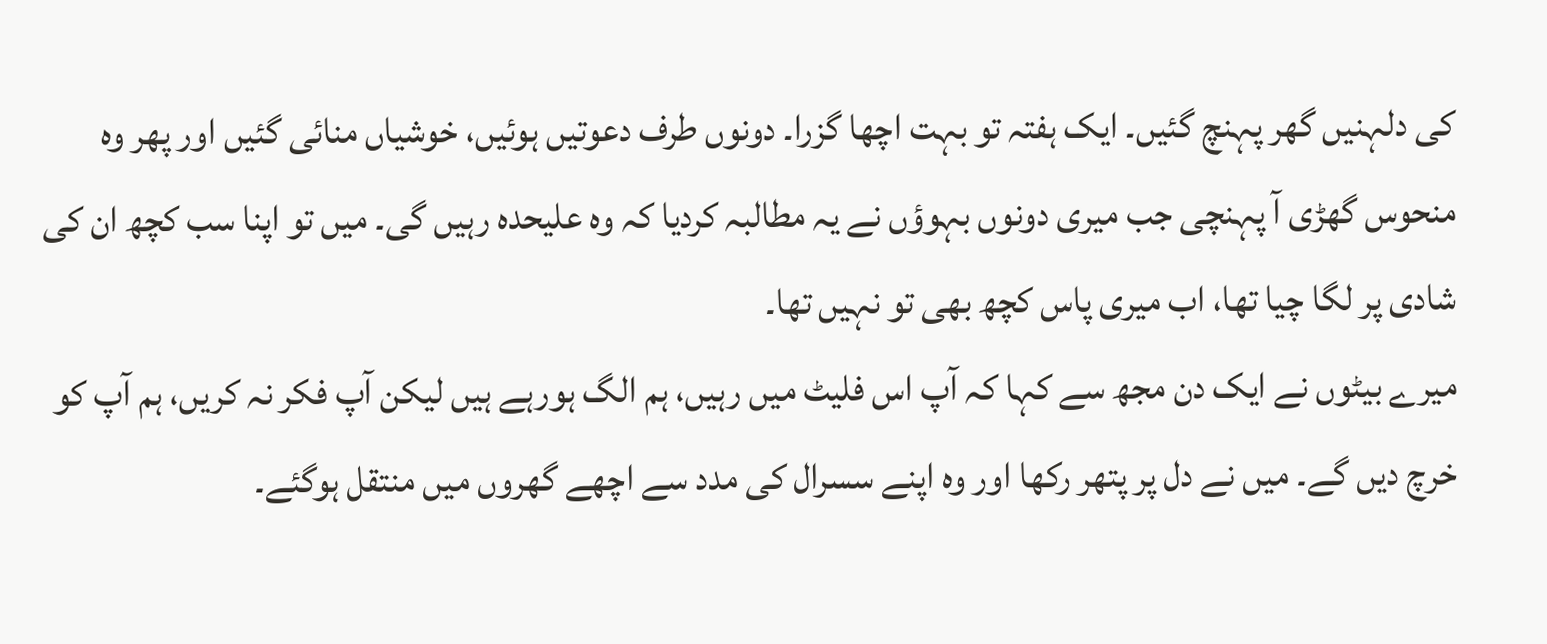کی دلہنیں گھر پہنچ گئیں۔ ایک ہفتہ تو بہت اچھا گزرا۔ دونوں طرف دعوتیں ہوئیں، خوشیاں منائی گئیں اور پھر وہ منحوس گھڑی آ پہنچی جب میری دونوں بہوؤں نے یہ مطالبہ کردیا کہ وہ علیحدہ رہیں گی۔ میں تو اپنا سب کچھ ان کی شادی پر لگا چیا تھا، اب میری پاس کچھ بھی تو نہیں تھا۔
میرے بیٹوں نے ایک دن مجھ سے کہا کہ آپ اس فلیٹ میں رہیں، ہم الگ ہورہے ہیں لیکن آپ فکر نہ کریں، ہم آپ کو خرچ دیں گے۔ میں نے دل پر پتھر رکھا اور وہ اپنے سسرال کی مدد سے اچھے گھروں میں منتقل ہوگئے۔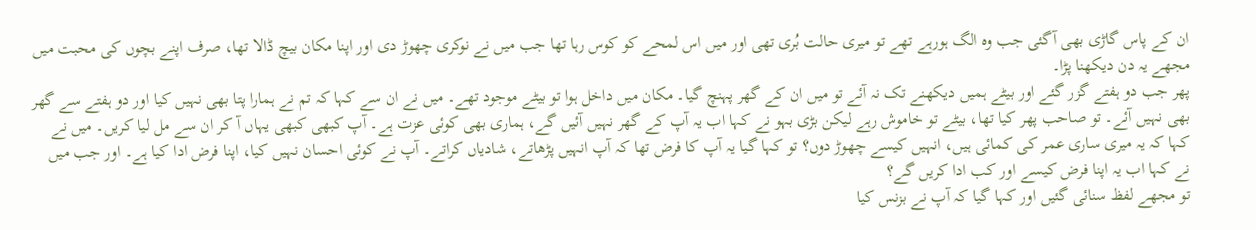ان کے پاس گاڑی بھی آگئی جب وہ الگ ہورہے تھے تو میری حالت بُری تھی اور میں اس لمحے کو کوس رہا تھا جب میں نے نوکری چھوڑ دی اور اپنا مکان بیچ ڈالا تھا، صرف اپنے بچوں کی محبت میں مجھے یہ دن دیکھنا پڑا۔
پھر جب دو ہفتے گزر گئے اور بیٹے ہمیں دیکھنے تک نہ آئے تو میں ان کے گھر پہنچ گیا۔ مکان میں داخل ہوا تو بیٹے موجود تھے۔ میں نے ان سے کہا کہ تم نے ہمارا پتا بھی نہیں کیا اور دو ہفتے سے گھر بھی نہیں آئے۔ تو صاحب پھر کیا تھا، بیٹے تو خاموش رہے لیکن بڑی بہو نے کہا اب یہ آپ کے گھر نہیں آئیں گے، ہماری بھی کوئی عزت ہے۔ آپ کبھی کبھی یہاں آ کر ان سے مل لیا کریں۔ میں نے کہا کہ یہ میری ساری عمر کی کمائی ہیں، انہیں کیسے چھوڑ دوں؟ تو کہا گیا یہ آپ کا فرض تھا کہ آپ انہیں پڑھاتے، شادیاں کراتے۔ آپ نے کوئی احسان نہیں کیا، اپنا فرض ادا کیا ہے۔ اور جب میں نے کہا اب یہ اپنا فرض کیسے اور کب ادا کریں گے؟
تو مجھے لفظ سنائی گئیں اور کہا گیا کہ آپ نے بزنس کیا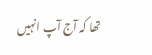تھا کہ آج آپ انہیں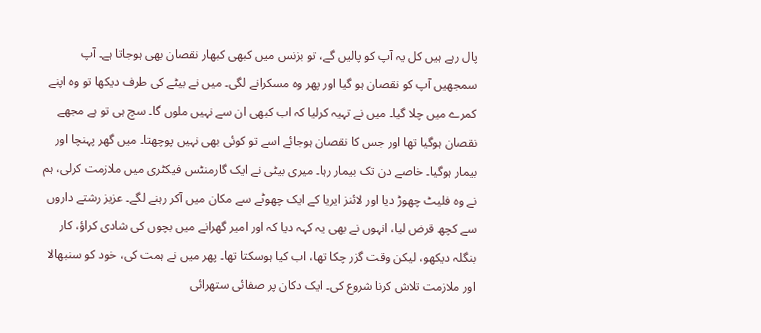پال رہے ہیں کل یہ آپ کو پالیں گے، تو بزنس میں کبھی کبھار نقصان بھی ہوجاتا ہے۔ آپ سمجھیں آپ کو نقصان ہو گیا اور پھر وہ مسکرانے لگی۔ میں نے بیٹے کی طرف دیکھا تو وہ اپنے کمرے میں چلا گیا۔ میں نے تہیہ کرلیا کہ اب کبھی ان سے نہیں ملوں گا۔ سچ ہی تو ہے مجھے نقصان ہوگیا تھا اور جس کا نقصان ہوجائے اسے تو کوئی بھی نہیں پوچھتا۔ میں گھر پہنچا اور بیمار ہوگیا۔ خاصے دن تک بیمار رہا۔ میری بیٹی نے ایک گارمنٹس فیکٹری میں ملازمت کرلی، ہم نے وہ فلیٹ چھوڑ دیا اور لائنز ایریا کے ایک چھوٹے سے مکان میں آکر رہنے لگے۔ عزیز رشتے داروں سے کچھ قرض لیا، انہوں نے بھی یہ کہہ دیا کہ اور امیر گھرانے میں بچوں کی شادی کراؤ، کار بنگلہ دیکھو، لیکن وقت گزر چکا تھا، اب کیا ہوسکتا تھا۔ پھر میں نے ہمت کی، خود کو سنبھالا اور ملازمت تلاش کرنا شروع کی۔ ایک دکان پر صفائی ستھرائی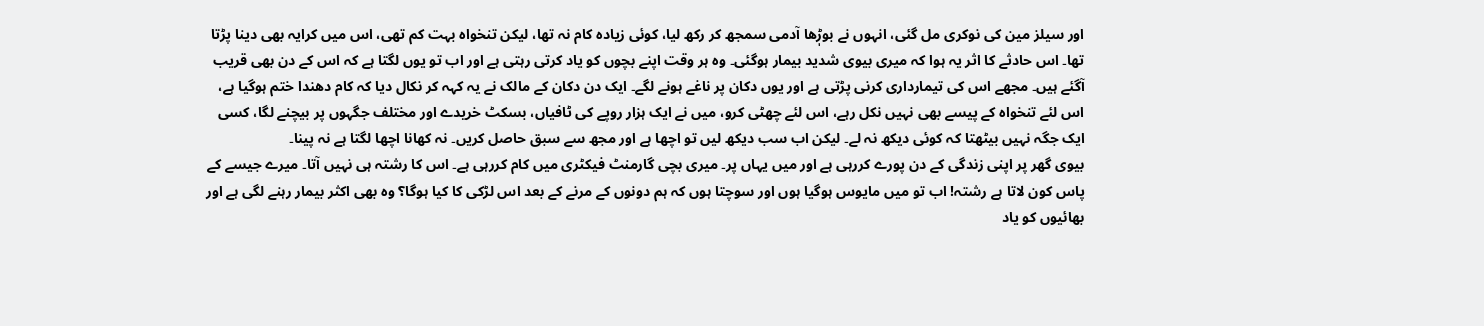اور سیلز مین کی نوکری مل گئی، انہوں نے بوڑٖھا آدمی سمجھ کر رکھ لیا، کوئی زیادہ کام نہ تھا، لیکن تنخواہ بہت کم تھی، اس میں کرایہ بھی دینا پڑتا تھا۔ اس حادثے کا اثر یہ ہوا کہ میری بیوی شدید بیمار ہوگئی۔ وہ ہر وقت اپنے بچوں کو یاد کرتی رہتی ہے اور اب تو یوں لگتا ہے کہ اس کے دن بھی قریب آگئے ہیں۔ مجھے اس کی تیمارداری کرنی پڑتی ہے اور یوں دکان پر ناغے ہونے لگے۔ ایک دن دکان کے مالک نے یہ کہہ کر نکال دیا کہ کام دھندا ختم ہوگیا ہے، اس لئے تنخواہ کے پیسے بھی نہیں نکل رہے، اس لئے چھٹی کرو، میں نے ایک ہزار روپے کی ٹافیاں، بسکٹ خریدے اور مختلف جگہوں پر بیچنے لگا، کسی ایک جگہ نہیں بیٹھتا کہ کوئی دیکھ نہ لے۔ لیکن اب سب دیکھ لیں تو اچھا ہے اور مجھ سے سبق حاصل کریں۔ نہ کھانا اچھا لگتا ہے نہ پینا۔
بیوی گھر پر اپنی زندگی کے دن پورے کررہی ہے اور میں یہاں پر۔ میری بچی گارمنٹ فیکٹری میں کام کررہی ہے۔ اس کا رشتہ ہی نہیں آتا۔ میرے جیسے کے پاس کون لاتا ہے رشتہ! اب تو میں مایوس ہوگیا ہوں اور سوچتا ہوں کہ ہم دونوں کے مرنے کے بعد اس لڑکی کا کیا ہوگا؟ وہ بھی اکثر بیمار رہنے لگی ہے اور بھائیوں کو یاد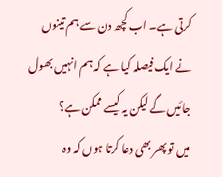کرتی ہے۔ اب کچھ دن سے ہم تینوں نے ایک فیصلہ کیا ہے کہ ہم انہیں بھول جائیں گے لیکن یہ کیسے ممکن ہے؟
میں تو پھر بھی دعا کرتا ہوں کہ وہ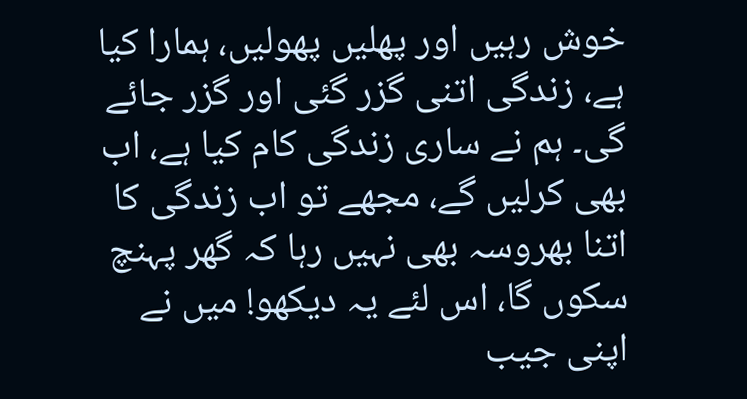خوش رہیں اور پھلیں پھولیں، ہمارا کیا ہے، زندگی اتنی گزر گئی اور گزر جائے گی۔ ہم نے ساری زندگی کام کیا ہے، اب بھی کرلیں گے، مجھے تو اب زندگی کا اتنا بھروسہ بھی نہیں رہا کہ گھر پہنچ سکوں گا، اس لئے یہ دیکھو! میں نے اپنی جیب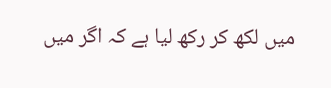میں لکھ کر رکھ لیا ہے کہ اگر میں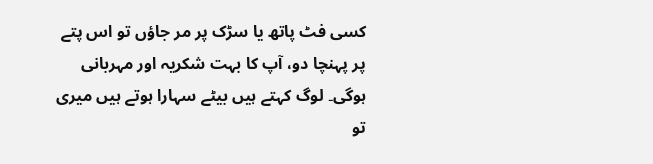کسی فٹ پاتھ یا سڑک پر مر جاؤں تو اس پتے پر پہنچا دو، آپ کا بہت شکریہ اور مہربانی ہوگی۔ لوگ کہتے ہیں بیٹے سہارا ہوتے ہیں میری تو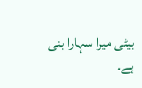بیٹی میرا سہارا بنی ہے۔